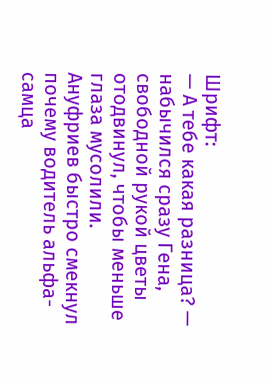Шрифт:
— А тебе какая разница? — набычился сразу Гена, свободной рукой цветы отодвинул, чтобы меньше глаза мусолили.
Ануфриев быстро смекнул почему водитель альфа-самца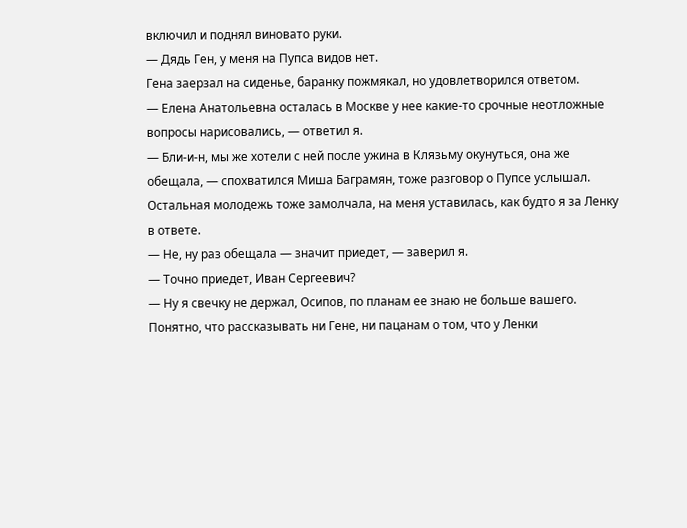включил и поднял виновато руки.
— Дядь Ген, у меня на Пупса видов нет.
Гена заерзал на сиденье, баранку пожмякал, но удовлетворился ответом.
— Елена Анатольевна осталась в Москве у нее какие-то срочные неотложные вопросы нарисовались, — ответил я.
— Бли-и-н, мы же хотели с ней после ужина в Клязьму окунуться, она же обещала, — спохватился Миша Баграмян, тоже разговор о Пупсе услышал.
Остальная молодежь тоже замолчала, на меня уставилась, как будто я за Ленку в ответе.
— Не, ну раз обещала — значит приедет, — заверил я.
— Точно приедет, Иван Сергеевич?
— Ну я свечку не держал, Осипов, по планам ее знаю не больше вашего.
Понятно, что рассказывать ни Гене, ни пацанам о том, что у Ленки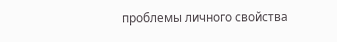проблемы личного свойства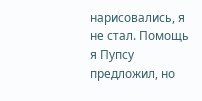нарисовались, я не стал. Помощь я Пупсу предложил, но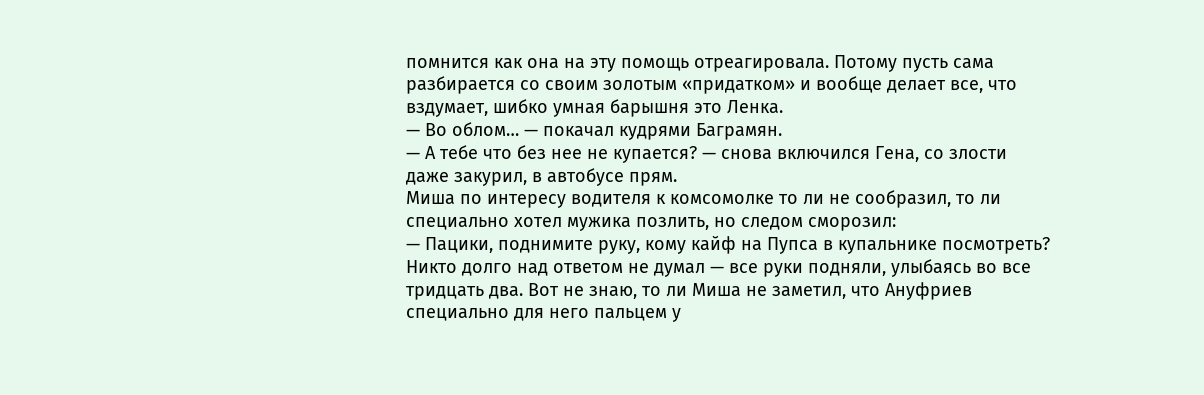помнится как она на эту помощь отреагировала. Потому пусть сама разбирается со своим золотым «придатком» и вообще делает все, что вздумает, шибко умная барышня это Ленка.
— Во облом… — покачал кудрями Баграмян.
— А тебе что без нее не купается? — снова включился Гена, со злости даже закурил, в автобусе прям.
Миша по интересу водителя к комсомолке то ли не сообразил, то ли специально хотел мужика позлить, но следом сморозил:
— Пацики, поднимите руку, кому кайф на Пупса в купальнике посмотреть?
Никто долго над ответом не думал — все руки подняли, улыбаясь во все тридцать два. Вот не знаю, то ли Миша не заметил, что Ануфриев специально для него пальцем у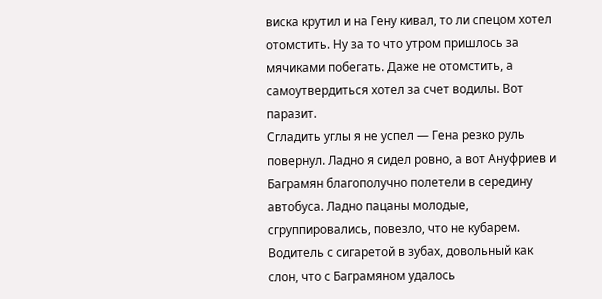виска крутил и на Гену кивал, то ли спецом хотел отомстить. Ну за то что утром пришлось за мячиками побегать. Даже не отомстить, а самоутвердиться хотел за счет водилы. Вот паразит.
Сгладить углы я не успел — Гена резко руль повернул. Ладно я сидел ровно, а вот Ануфриев и Баграмян благополучно полетели в середину автобуса. Ладно пацаны молодые, сгруппировались, повезло, что не кубарем. Водитель с сигаретой в зубах, довольный как слон, что с Баграмяном удалось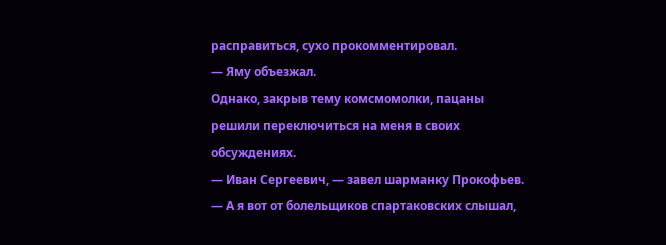расправиться, сухо прокомментировал.
— Яму объезжал.
Однако, закрыв тему комсмомолки, пацаны решили переключиться на меня в своих обсуждениях.
— Иван Сергеевич, — завел шарманку Прокофьев. — А я вот от болельщиков спартаковских слышал,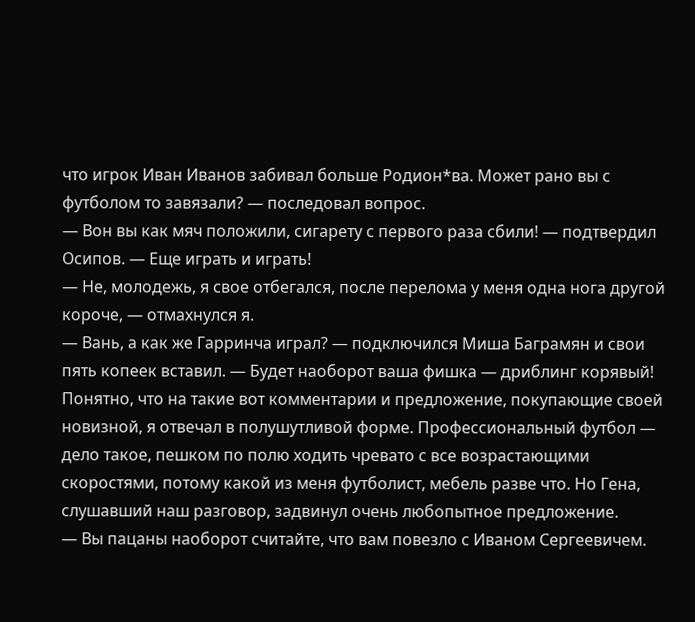что игрок Иван Иванов забивал больше Родион*ва. Может рано вы с футболом то завязали? — последовал вопрос.
— Вон вы как мяч положили, сигарету с первого раза сбили! — подтвердил Осипов. — Еще играть и играть!
— Не, молодежь, я свое отбегался, после перелома у меня одна нога другой короче, — отмахнулся я.
— Вань, а как же Гарринча играл? — подключился Миша Баграмян и свои пять копеек вставил. — Будет наоборот ваша фишка — дриблинг корявый!
Понятно, что на такие вот комментарии и предложение, покупающие своей новизной, я отвечал в полушутливой форме. Профессиональный футбол — дело такое, пешком по полю ходить чревато с все возрастающими скоростями, потому какой из меня футболист, мебель разве что. Но Гена, слушавший наш разговор, задвинул очень любопытное предложение.
— Вы пацаны наоборот считайте, что вам повезло с Иваном Сергеевичем.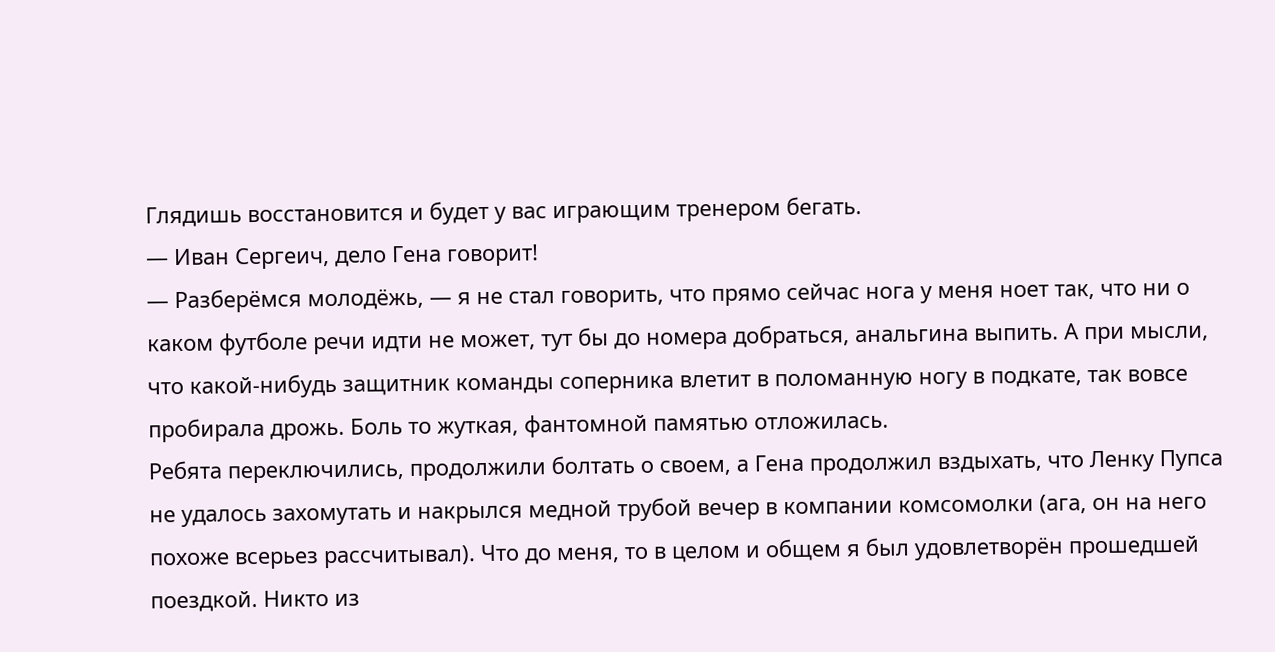Глядишь восстановится и будет у вас играющим тренером бегать.
— Иван Сергеич, дело Гена говорит!
— Разберёмся молодёжь, — я не стал говорить, что прямо сейчас нога у меня ноет так, что ни о каком футболе речи идти не может, тут бы до номера добраться, анальгина выпить. А при мысли, что какой-нибудь защитник команды соперника влетит в поломанную ногу в подкате, так вовсе пробирала дрожь. Боль то жуткая, фантомной памятью отложилась.
Ребята переключились, продолжили болтать о своем, а Гена продолжил вздыхать, что Ленку Пупса не удалось захомутать и накрылся медной трубой вечер в компании комсомолки (ага, он на него похоже всерьез рассчитывал). Что до меня, то в целом и общем я был удовлетворён прошедшей поездкой. Никто из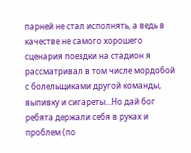парней не стал исполнять, а ведь в качестве не самого хорошего сценария поездки на стадион я рассматривал в том числе мордобой с болельщиками другой команды, выпивку и сигареты…Но дай бог ребята держали себя в руках и проблем (по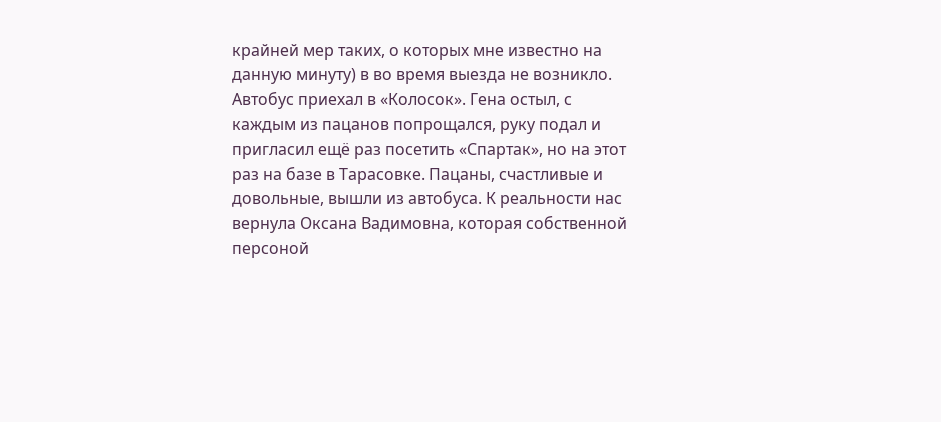крайней мер таких, о которых мне известно на данную минуту) в во время выезда не возникло.
Автобус приехал в «Колосок». Гена остыл, с каждым из пацанов попрощался, руку подал и пригласил ещё раз посетить «Спартак», но на этот раз на базе в Тарасовке. Пацаны, счастливые и довольные, вышли из автобуса. К реальности нас вернула Оксана Вадимовна, которая собственной персоной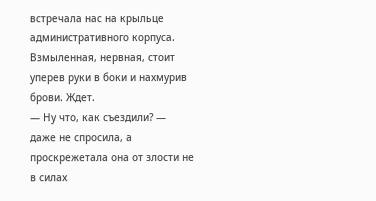встречала нас на крыльце административного корпуса. Взмыленная, нервная, стоит уперев руки в боки и нахмурив брови. Ждет.
— Ну что, как съездили? — даже не спросила, а проскрежетала она от злости не в силах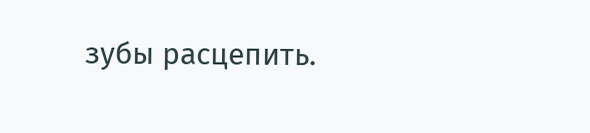зубы расцепить.